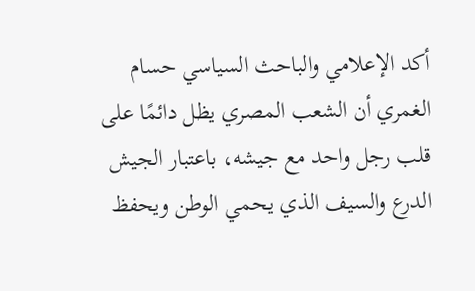أكد الإعلامي والباحث السياسي حسام الغمري أن الشعب المصري يظل دائمًا على قلب رجل واحد مع جيشه، باعتبار الجيش الدرع والسيف الذي يحمي الوطن ويحفظ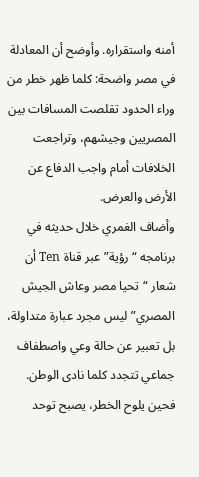أمنه واستقراره. وأوضح أن المعادلة في مصر واضحة: كلما ظهر خطر من وراء الحدود تقلصت المسافات بين المصريين وجيشهم، وتراجعت الخلافات أمام واجب الدفاع عن الأرض والعرض.
وأضاف الغمري خلال حديثه في برنامجه “رؤية” عبر قناة Ten أن شعار “تحيا مصر وعاش الجيش المصري” ليس مجرد عبارة متداولة، بل تعبير عن حالة وعي واصطفاف جماعي تتجدد كلما نادى الوطن. فحين يلوح الخطر، يصبح توحد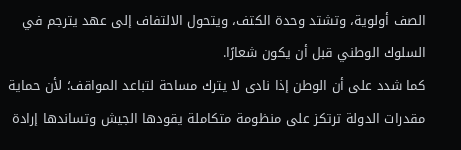الصف أولوية، وتشتد وحدة الكتف، ويتحول الالتفاف إلى عهد يترجم في السلوك الوطني قبل أن يكون شعارًا.
كما شدد على أن الوطن إذا نادى لا يترك مساحة لتباعد المواقف؛ لأن حماية مقدرات الدولة ترتكز على منظومة متكاملة يقودها الجيش وتساندها إرادة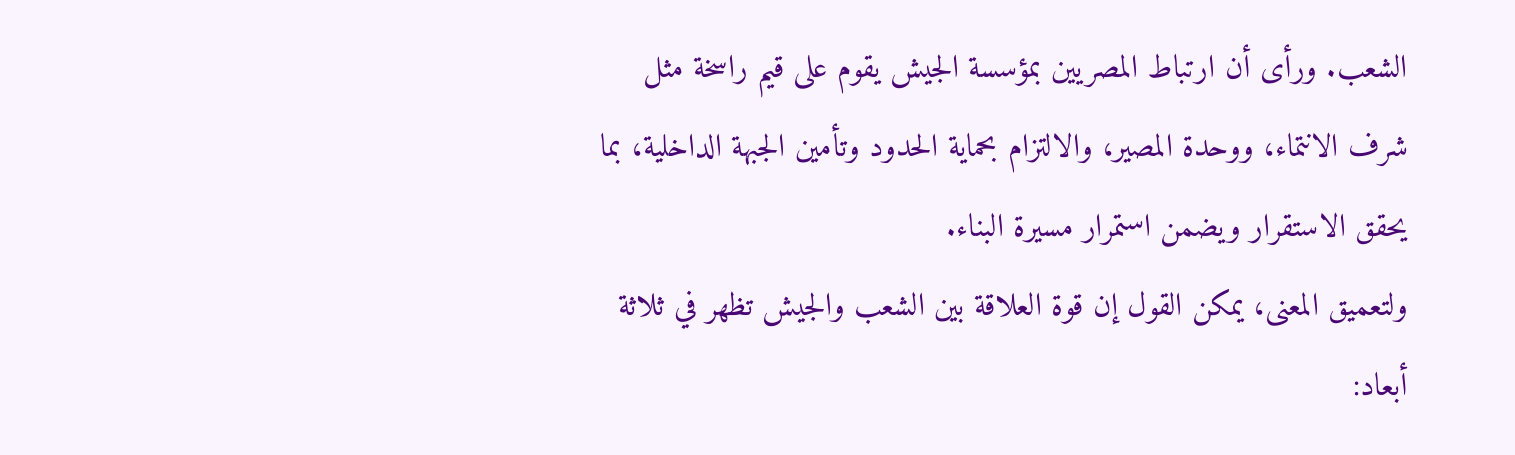الشعب. ورأى أن ارتباط المصريين بمؤسسة الجيش يقوم على قيم راسخة مثل شرف الانتماء، ووحدة المصير، والالتزام بحماية الحدود وتأمين الجبهة الداخلية، بما يحقق الاستقرار ويضمن استمرار مسيرة البناء.
ولتعميق المعنى، يمكن القول إن قوة العلاقة بين الشعب والجيش تظهر في ثلاثة أبعاد: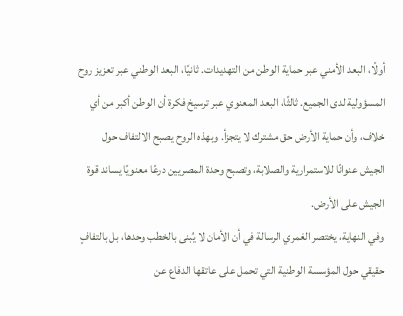أولًا، البعد الأمني عبر حماية الوطن من التهديدات. ثانيًا، البعد الوطني عبر تعزيز روح المسؤولية لدى الجميع. ثالثًا، البعد المعنوي عبر ترسيخ فكرة أن الوطن أكبر من أي خلاف، وأن حماية الأرض حق مشترك لا يتجزأ. وبهذه الروح يصبح الالتفاف حول الجيش عنوانًا للاستمرارية والصلابة، وتصبح وحدة المصريين درعًا معنويًا يساند قوة الجيش على الأرض.
وفي النهاية، يختصر الغمري الرسالة في أن الأمان لا يُبنى بالخطب وحدها، بل بالتفافٍ حقيقي حول المؤسسة الوطنية التي تحمل على عاتقها الدفاع عن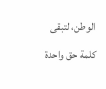الوطن، لتبقى كلمة حق واحدة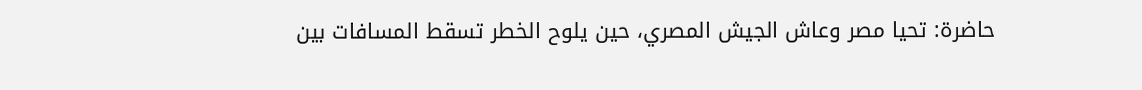حاضرة: تحيا مصر وعاش الجيش المصري، حين يلوح الخطر تسقط المسافات بين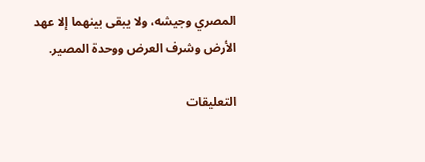المصري وجيشه، ولا يبقى بينهما إلا عهد الأرض وشرف العرض ووحدة المصير.

التعليقات